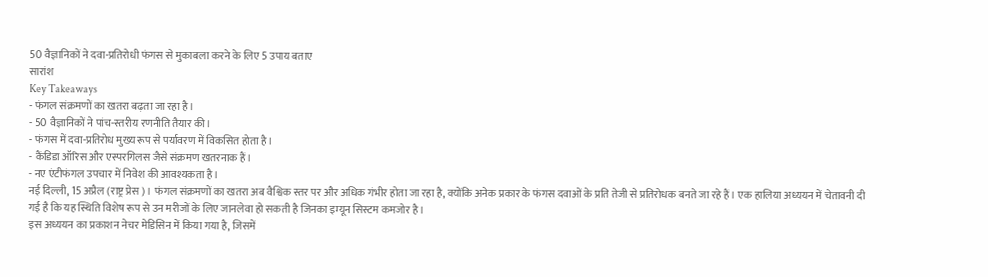50 वैज्ञानिकों ने दवा-प्रतिरोधी फंगस से मुकाबला करने के लिए 5 उपाय बताए
सारांश
Key Takeaways
- फंगल संक्रमणों का खतरा बढ़ता जा रहा है।
- 50 वैज्ञानिकों ने पांच-स्तरीय रणनीति तैयार की।
- फंगस में दवा-प्रतिरोध मुख्य रूप से पर्यावरण में विकसित होता है।
- कैंडिडा ऑरिस और एस्परगिलस जैसे संक्रमण खतरनाक हैं।
- नए एंटीफंगल उपचार में निवेश की आवश्यकता है।
नई दिल्ली, 15 अप्रैल (राष्ट्र प्रेस)। फंगल संक्रमणों का खतरा अब वैश्विक स्तर पर और अधिक गंभीर होता जा रहा है, क्योंकि अनेक प्रकार के फंगस दवाओं के प्रति तेजी से प्रतिरोधक बनते जा रहे हैं। एक हालिया अध्ययन में चेतावनी दी गई है कि यह स्थिति विशेष रूप से उन मरीजों के लिए जानलेवा हो सकती है जिनका इम्यून सिस्टम कमजोर है।
इस अध्ययन का प्रकाशन नेचर मेडिसिन में किया गया है, जिसमें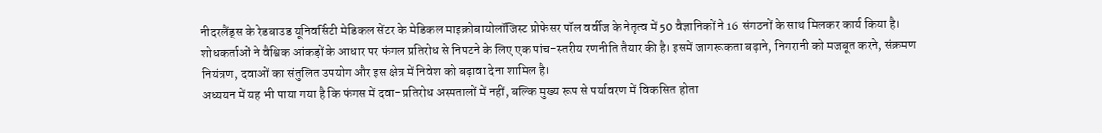नीदरलैंड्स के रेडबाउड यूनिवर्सिटी मेडिकल सेंटर के मेडिकल माइक्रोबायोलॉजिस्ट प्रोफेसर पॉल वर्वीज के नेतृत्व में 50 वैज्ञानिकों ने 16 संगठनों के साथ मिलकर कार्य किया है।
शोधकर्ताओं ने वैश्विक आंकड़ों के आधार पर फंगल प्रतिरोध से निपटने के लिए एक पांच-स्तरीय रणनीति तैयार की है। इसमें जागरूकता बढ़ाने, निगरानी को मजबूत करने, संक्रमण नियंत्रण, दवाओं का संतुलित उपयोग और इस क्षेत्र में निवेश को बढ़ावा देना शामिल है।
अध्ययन में यह भी पाया गया है कि फंगस में दवा-प्रतिरोध अस्पतालों में नहीं, बल्कि मुख्य रूप से पर्यावरण में विकसित होता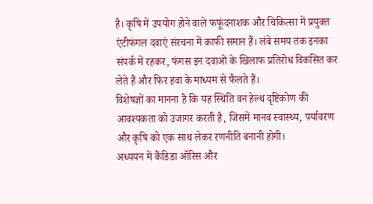है। कृषि में उपयोग होने वाले फफूंदनाशक और चिकित्सा में प्रयुक्त एंटीफंगल दवाएं संरचना में काफी समान हैं। लंबे समय तक इनका संपर्क में रहकर, फंगस इन दवाओं के खिलाफ प्रतिरोध विकसित कर लेते हैं और फिर हवा के माध्यम से फैलते हैं।
विशेषज्ञों का मानना है कि यह स्थिति वन हेल्थ दृष्टिकोण की आवश्यकता को उजागर करती है, जिसमें मानव स्वास्थ्य, पर्यावरण और कृषि को एक साथ लेकर रणनीति बनानी होगी।
अध्ययन में कैंडिडा ऑरिस और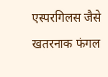एस्परगिलस जैसे खतरनाक फंगल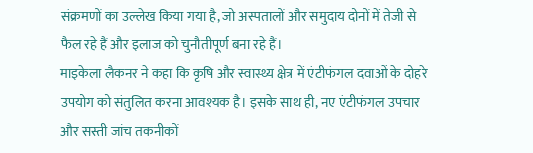संक्रमणों का उल्लेख किया गया है, जो अस्पतालों और समुदाय दोनों में तेजी से फैल रहे हैं और इलाज को चुनौतीपूर्ण बना रहे हैं।
माइकेला लैकनर ने कहा कि कृषि और स्वास्थ्य क्षेत्र में एंटीफंगल दवाओं के दोहरे उपयोग को संतुलित करना आवश्यक है। इसके साथ ही, नए एंटीफंगल उपचार और सस्ती जांच तकनीकों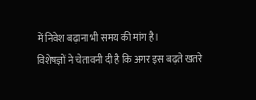में निवेश बढ़ाना भी समय की मांग है।
विशेषज्ञों ने चेतावनी दी है कि अगर इस बढ़ते खतरे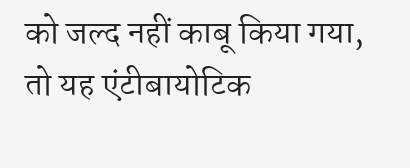को जल्द नहीं काबू किया गया, तो यह एंटीबायोटिक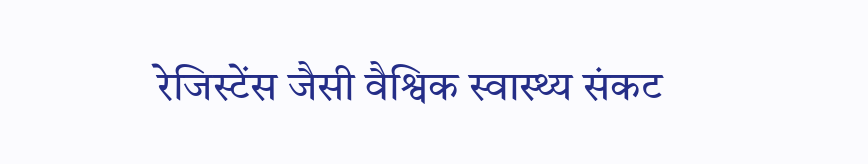रेजिस्टेंस जैसी वैश्विक स्वास्थ्य संकट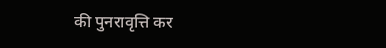की पुनरावृत्ति कर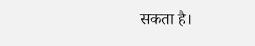सकता है।